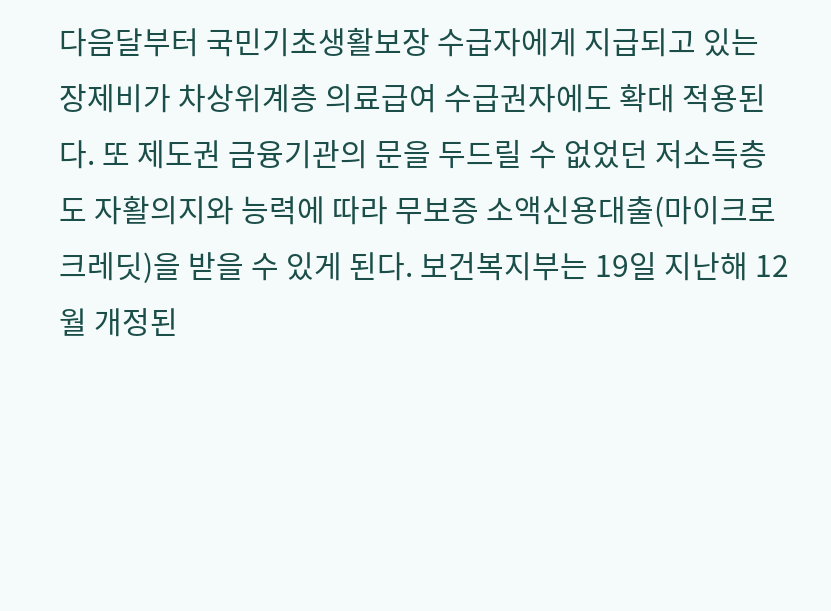다음달부터 국민기초생활보장 수급자에게 지급되고 있는 장제비가 차상위계층 의료급여 수급권자에도 확대 적용된다. 또 제도권 금융기관의 문을 두드릴 수 없었던 저소득층도 자활의지와 능력에 따라 무보증 소액신용대출(마이크로크레딧)을 받을 수 있게 된다. 보건복지부는 19일 지난해 12월 개정된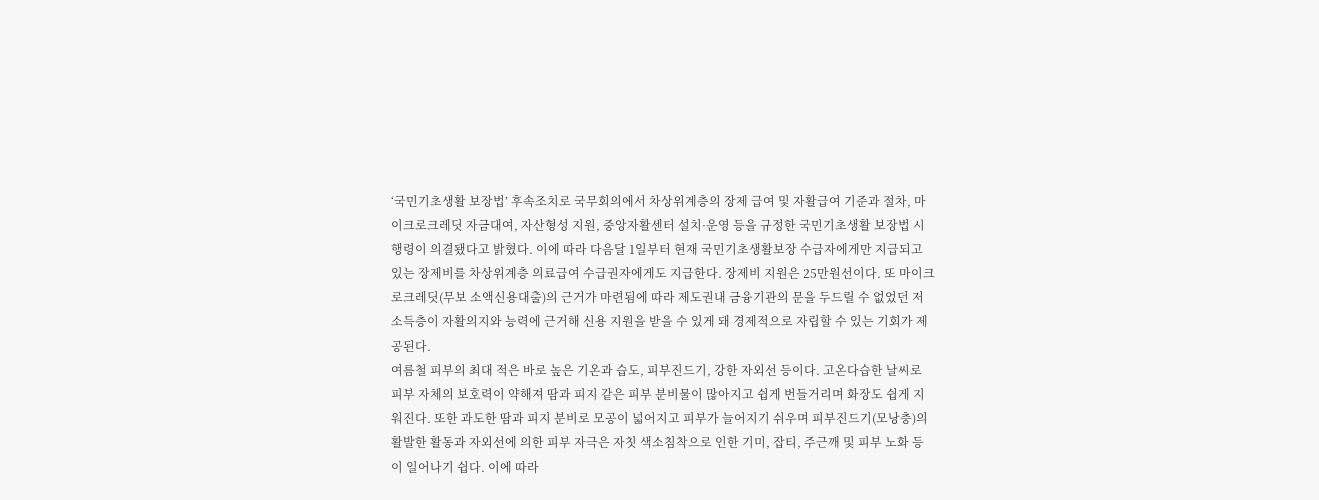‘국민기초생활 보장법’ 후속조치로 국무회의에서 차상위계층의 장제 급여 및 자활급여 기준과 절차, 마이크로크레딧 자금대여, 자산형성 지원, 중앙자활센터 설치·운영 등을 규정한 국민기초생활 보장법 시행령이 의결됐다고 밝혔다. 이에 따라 다음달 1일부터 현재 국민기초생활보장 수급자에게만 지급되고 있는 장제비를 차상위계층 의료급여 수급권자에게도 지급한다. 장제비 지원은 25만원선이다. 또 마이크로크레딧(무보 소액신용대출)의 근거가 마련됨에 따라 제도권내 금융기관의 문을 두드릴 수 없었던 저소득층이 자활의지와 능력에 근거해 신용 지원을 받을 수 있게 돼 경제적으로 자립할 수 있는 기회가 제공된다.
여름철 피부의 최대 적은 바로 높은 기온과 습도, 피부진드기, 강한 자외선 등이다. 고온다습한 날씨로 피부 자체의 보호력이 약해져 땀과 피지 같은 피부 분비물이 많아지고 쉽게 번들거리며 화장도 쉽게 지워진다. 또한 과도한 땀과 피지 분비로 모공이 넓어지고 피부가 늘어지기 쉬우며 피부진드기(모낭충)의 활발한 활동과 자외선에 의한 피부 자극은 자칫 색소침착으로 인한 기미, 잡티, 주근깨 및 피부 노화 등이 일어나기 쉽다. 이에 따라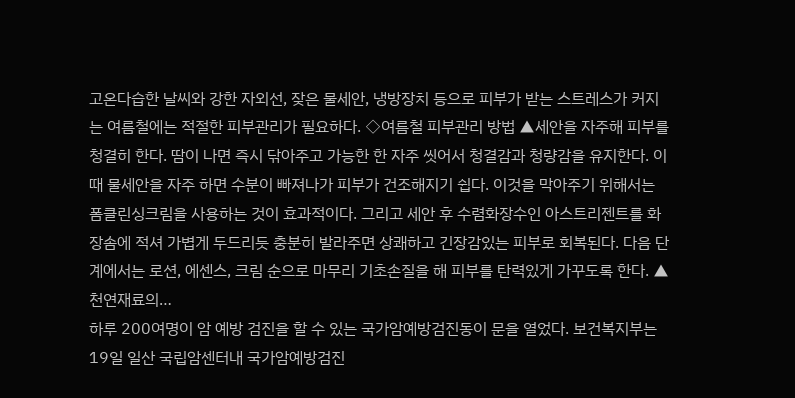고온다습한 날씨와 강한 자외선, 잦은 물세안, 냉방장치 등으로 피부가 받는 스트레스가 커지는 여름철에는 적절한 피부관리가 필요하다. ◇여름철 피부관리 방법 ▲세안을 자주해 피부를 청결히 한다. 땀이 나면 즉시 닦아주고 가능한 한 자주 씻어서 청결감과 청량감을 유지한다. 이때 물세안을 자주 하면 수분이 빠져나가 피부가 건조해지기 쉽다. 이것을 막아주기 위해서는 폼클린싱크림을 사용하는 것이 효과적이다. 그리고 세안 후 수렴화장수인 아스트리젠트를 화장솜에 적셔 가볍게 두드리듯 충분히 발라주면 상쾌하고 긴장감있는 피부로 회복된다. 다음 단계에서는 로션, 에센스, 크림 순으로 마무리 기초손질을 해 피부를 탄력있게 가꾸도록 한다. ▲천연재료의…
하루 200여명이 암 예방 검진을 할 수 있는 국가암예방검진동이 문을 열었다. 보건복지부는 19일 일산 국립암센터내 국가암예방검진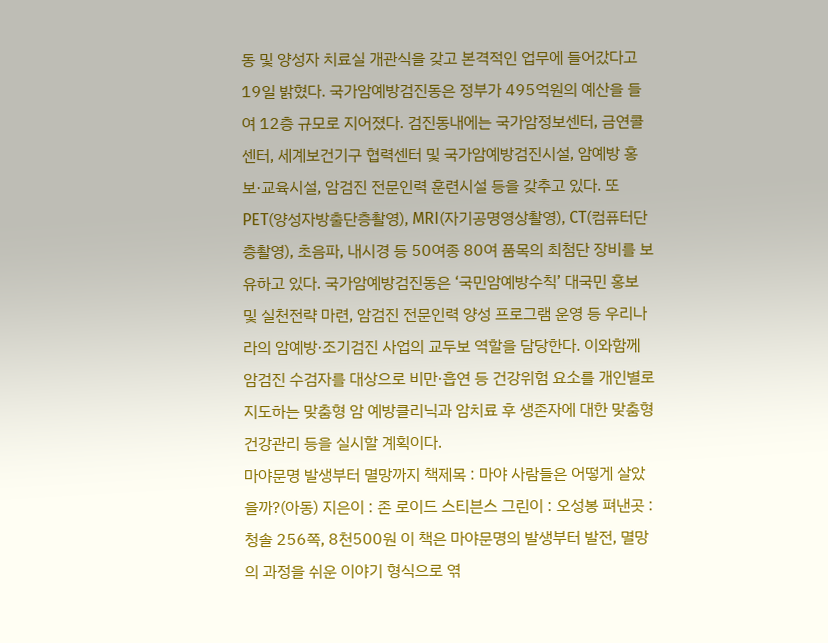동 및 양성자 치료실 개관식을 갖고 본격적인 업무에 들어갔다고 19일 밝혔다. 국가암예방검진동은 정부가 495억원의 예산을 들여 12층 규모로 지어졌다. 검진동내에는 국가암정보센터, 금연콜센터, 세계보건기구 협력센터 및 국가암예방검진시설, 암예방 홍보·교육시설, 암검진 전문인력 훈련시설 등을 갖추고 있다. 또 PET(양성자방출단층촬영), MRI(자기공명영상촬영), CT(컴퓨터단층촬영), 초음파, 내시경 등 50여종 80여 품목의 최첨단 장비를 보유하고 있다. 국가암예방검진동은 ‘국민암예방수칙’ 대국민 홍보 및 실천전략 마련, 암검진 전문인력 양성 프로그램 운영 등 우리나라의 암예방·조기검진 사업의 교두보 역할을 담당한다. 이와함께 암검진 수검자를 대상으로 비만·흡연 등 건강위험 요소를 개인별로 지도하는 맞춤형 암 예방클리닉과 암치료 후 생존자에 대한 맞춤형 건강관리 등을 실시할 계획이다.
마야문명 발생부터 멸망까지 책제목 : 마야 사람들은 어떻게 살았을까?(아동) 지은이 : 존 로이드 스티븐스 그린이 : 오성봉 펴낸곳 : 청솔 256쪽, 8천500원 이 책은 마야문명의 발생부터 발전, 멸망의 과정을 쉬운 이야기 형식으로 엮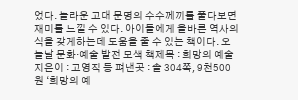었다. 놀라운 고대 문명의 수수께끼를 풀다보면 재미를 느낄 수 있다. 아이들에게 올바른 역사의식을 갖게하는데 도움을 줄 수 있는 책이다. 오늘날 문화·예술 발전 모색 책제목 : 희망의 예술 지은이 : 고영직 등 펴낸곳 : 솔 304쪽, 9천500원 ‘희망의 예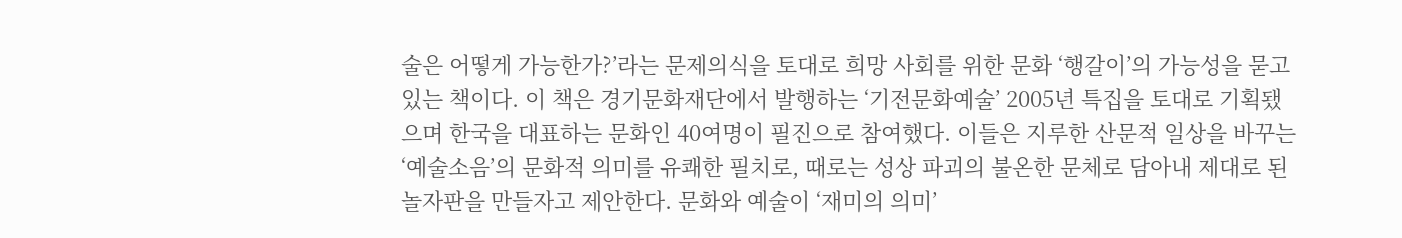술은 어떻게 가능한가?’라는 문제의식을 토대로 희망 사회를 위한 문화 ‘행갈이’의 가능성을 묻고 있는 책이다. 이 책은 경기문화재단에서 발행하는 ‘기전문화예술’ 2005년 특집을 토대로 기획됐으며 한국을 대표하는 문화인 40여명이 필진으로 참여했다. 이들은 지루한 산문적 일상을 바꾸는 ‘예술소음’의 문화적 의미를 유쾌한 필치로, 때로는 성상 파괴의 불온한 문체로 담아내 제대로 된 놀자판을 만들자고 제안한다. 문화와 예술이 ‘재미의 의미’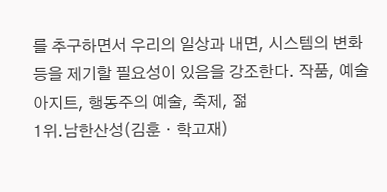를 추구하면서 우리의 일상과 내면, 시스템의 변화 등을 제기할 필요성이 있음을 강조한다. 작품, 예술 아지트, 행동주의 예술, 축제, 젊
1위.남한산성(김훈ㆍ학고재)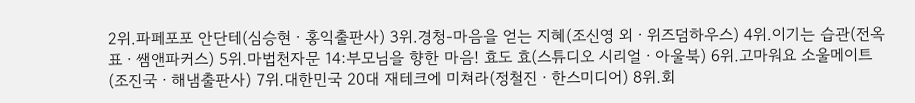2위.파페포포 안단테(심승현ㆍ홍익출판사) 3위.경청-마음을 얻는 지혜(조신영 외ㆍ위즈덤하우스) 4위.이기는 습관(전옥표ㆍ쌤앤파커스) 5위.마법천자문 14:부모님을 향한 마음! 효도 효(스튜디오 시리얼ㆍ아울북) 6위.고마워요 소울메이트(조진국ㆍ해냄출판사) 7위.대한민국 20대 재테크에 미쳐라(정철진ㆍ한스미디어) 8위.회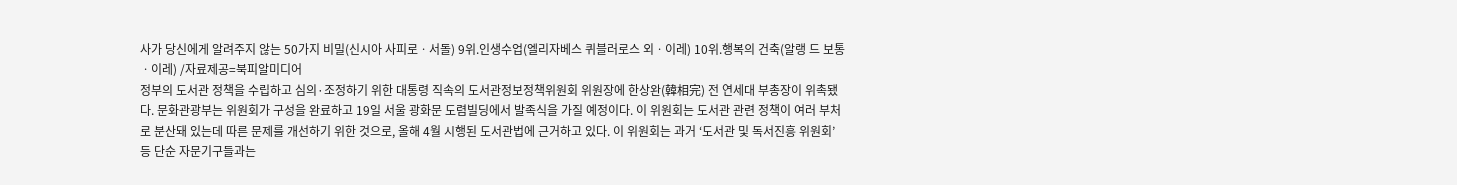사가 당신에게 알려주지 않는 50가지 비밀(신시아 사피로ㆍ서돌) 9위.인생수업(엘리자베스 퀴블러로스 외ㆍ이레) 10위.행복의 건축(알랭 드 보통ㆍ이레) /자료제공=북피알미디어
정부의 도서관 정책을 수립하고 심의·조정하기 위한 대통령 직속의 도서관정보정책위원회 위원장에 한상완(韓相完) 전 연세대 부총장이 위촉됐다. 문화관광부는 위원회가 구성을 완료하고 19일 서울 광화문 도렴빌딩에서 발족식을 가질 예정이다. 이 위원회는 도서관 관련 정책이 여러 부처로 분산돼 있는데 따른 문제를 개선하기 위한 것으로, 올해 4월 시행된 도서관법에 근거하고 있다. 이 위원회는 과거 ‘도서관 및 독서진흥 위원회’ 등 단순 자문기구들과는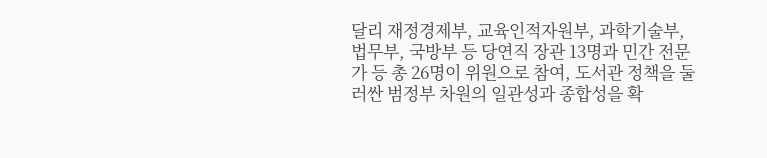달리 재정경제부, 교육인적자원부, 과학기술부, 법무부, 국방부 등 당연직 장관 13명과 민간 전문가 등 총 26명이 위원으로 참여, 도서관 정책을 둘러싼 범정부 차원의 일관성과 종합성을 확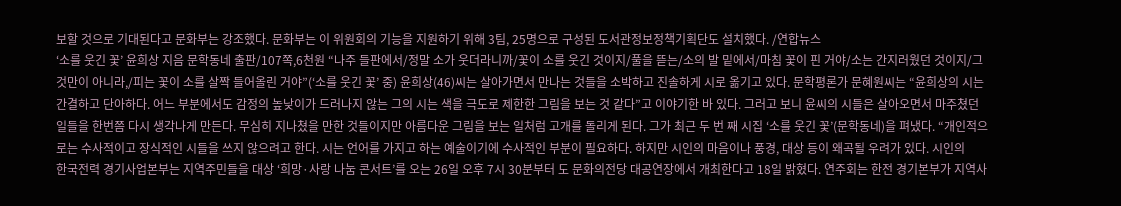보할 것으로 기대된다고 문화부는 강조했다. 문화부는 이 위원회의 기능을 지원하기 위해 3팀, 25명으로 구성된 도서관정보정책기획단도 설치했다. /연합뉴스
‘소를 웃긴 꽃’ 윤희상 지음 문학동네 출판/107쪽,6천원 “나주 들판에서/정말 소가 웃더라니까/꽃이 소를 웃긴 것이지/풀을 뜯는/소의 발 밑에서/마침 꽃이 핀 거야/소는 간지러웠던 것이지/그것만이 아니라,/피는 꽃이 소를 살짝 들어올린 거야”(‘소를 웃긴 꽃’ 중) 윤희상(46)씨는 살아가면서 만나는 것들을 소박하고 진솔하게 시로 옮기고 있다. 문학평론가 문혜원씨는 “윤희상의 시는 간결하고 단아하다. 어느 부분에서도 감정의 높낮이가 드러나지 않는 그의 시는 색을 극도로 제한한 그림을 보는 것 같다”고 이야기한 바 있다. 그러고 보니 윤씨의 시들은 살아오면서 마주쳤던 일들을 한번쯤 다시 생각나게 만든다. 무심히 지나쳤을 만한 것들이지만 아름다운 그림을 보는 일처럼 고개를 돌리게 된다. 그가 최근 두 번 째 시집 ‘소를 웃긴 꽃’(문학동네)을 펴냈다. “개인적으로는 수사적이고 장식적인 시들을 쓰지 않으려고 한다. 시는 언어를 가지고 하는 예술이기에 수사적인 부분이 필요하다. 하지만 시인의 마음이나 풍경, 대상 등이 왜곡될 우려가 있다. 시인의
한국전력 경기사업본부는 지역주민들을 대상 ‘희망·사랑 나눔 콘서트’를 오는 26일 오후 7시 30분부터 도 문화의전당 대공연장에서 개최한다고 18일 밝혔다. 연주회는 한전 경기본부가 지역사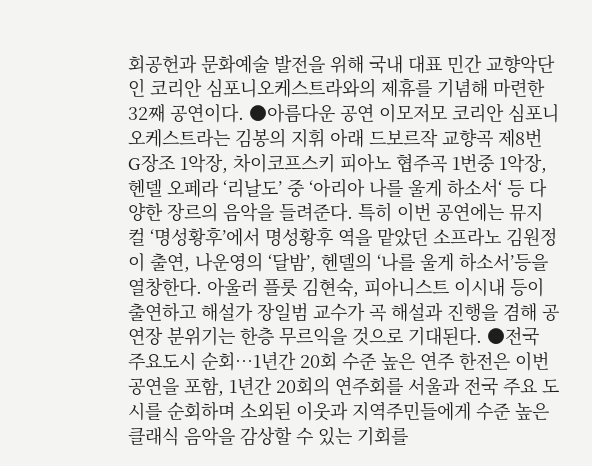회공헌과 문화예술 발전을 위해 국내 대표 민간 교향악단인 코리안 심포니오케스트라와의 제휴를 기념해 마련한 32째 공연이다. ●아름다운 공연 이모저모 코리안 심포니 오케스트라는 김봉의 지휘 아래 드보르작 교향곡 제8번 G장조 1악장, 차이코프스키 피아노 협주곡 1번중 1악장, 헨델 오페라 ‘리날도’ 중 ‘아리아 나를 울게 하소서‘ 등 다양한 장르의 음악을 들려준다. 특히 이번 공연에는 뮤지컬 ‘명성황후’에서 명성황후 역을 맡았던 소프라노 김원정이 출연, 나운영의 ‘달밤’, 헨델의 ‘나를 울게 하소서’등을 열창한다. 아울러 플룻 김현숙, 피아니스트 이시내 등이 출연하고 해설가 장일범 교수가 곡 해설과 진행을 겸해 공연장 분위기는 한층 무르익을 것으로 기대된다. ●전국 주요도시 순회…1년간 20회 수준 높은 연주 한전은 이번 공연을 포함, 1년간 20회의 연주회를 서울과 전국 주요 도시를 순회하며 소외된 이웃과 지역주민들에게 수준 높은 클래식 음악을 감상할 수 있는 기회를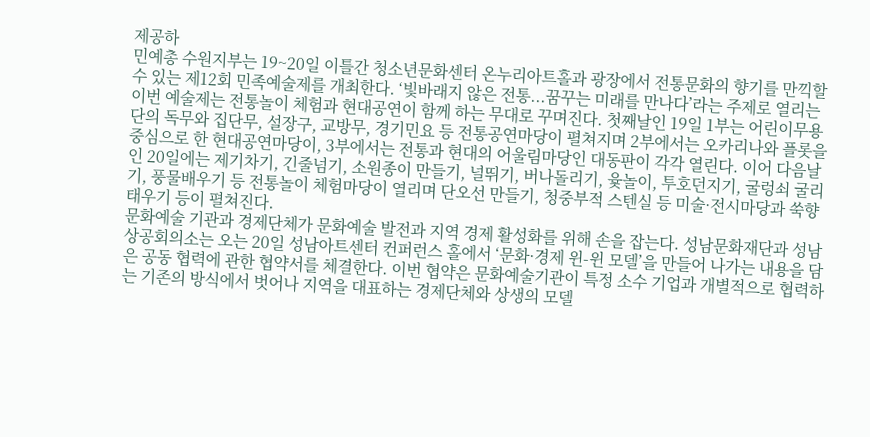제공하
민예총 수원지부는 19~20일 이틀간 청소년문화센터 온누리아트홀과 광장에서 전통문화의 향기를 만끽할 수 있는 제12회 민족예술제를 개최한다. ‘빛바래지 않은 전통...꿈꾸는 미래를 만나다’라는 주제로 열리는 이번 예술제는 전통놀이 체험과 현대공연이 함께 하는 무대로 꾸며진다. 첫째날인 19일 1부는 어린이무용단의 독무와 집단무, 설장구, 교방무, 경기민요 등 전통공연마당이 펼쳐지며 2부에서는 오카리나와 플롯을 중심으로 한 현대공연마당이, 3부에서는 전통과 현대의 어울림마당인 대동판이 각각 열린다. 이어 다음날인 20일에는 제기차기, 긴줄넘기, 소원종이 만들기, 널뛰기, 버나돌리기, 윷놀이, 투호던지기, 굴렁쇠 굴리기, 풍물배우기 등 전통놀이 체험마당이 열리며 단오선 만들기, 청중부적 스텐실 등 미술·전시마당과 쑥향태우기 등이 펼쳐진다.
문화예술 기관과 경제단체가 문화예술 발전과 지역 경제 활성화를 위해 손을 잡는다. 성남문화재단과 성남상공회의소는 오는 20일 성남아트센터 컨퍼런스 홀에서 ‘문화·경제 윈-윈 모델’을 만들어 나가는 내용을 담은 공동 협력에 관한 협약서를 체결한다. 이번 협약은 문화예술기관이 특정 소수 기업과 개별적으로 협력하는 기존의 방식에서 벗어나 지역을 대표하는 경제단체와 상생의 모델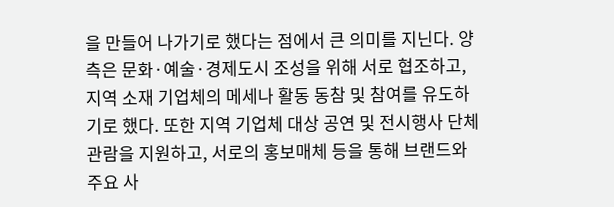을 만들어 나가기로 했다는 점에서 큰 의미를 지닌다. 양측은 문화·예술·경제도시 조성을 위해 서로 협조하고, 지역 소재 기업체의 메세나 활동 동참 및 참여를 유도하기로 했다. 또한 지역 기업체 대상 공연 및 전시행사 단체 관람을 지원하고, 서로의 홍보매체 등을 통해 브랜드와 주요 사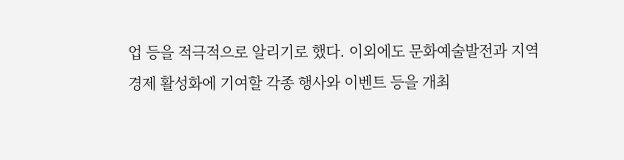업 등을 적극적으로 알리기로 했다. 이외에도 문화예술발전과 지역경제 활성화에 기여할 각종 행사와 이벤트 등을 개최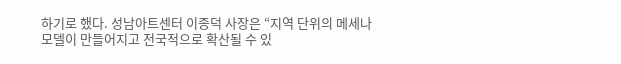하기로 했다. 성남아트센터 이종덕 사장은 “지역 단위의 메세나 모델이 만들어지고 전국적으로 확산될 수 있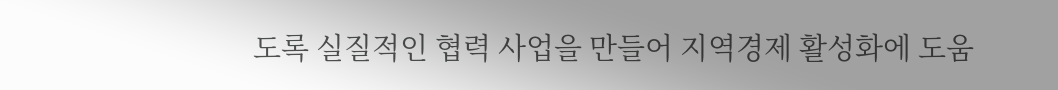도록 실질적인 협력 사업을 만들어 지역경제 활성화에 도움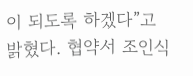이 되도록 하겠다”고 밝혔다. 협약서 조인식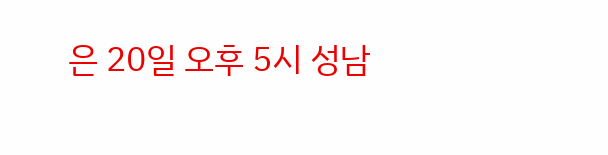은 20일 오후 5시 성남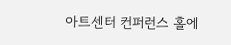아트센터 컨퍼런스 홀에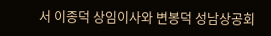서 이종덕 상임이사와 변봉덕 성남상공회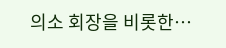의소 회장을 비롯한…